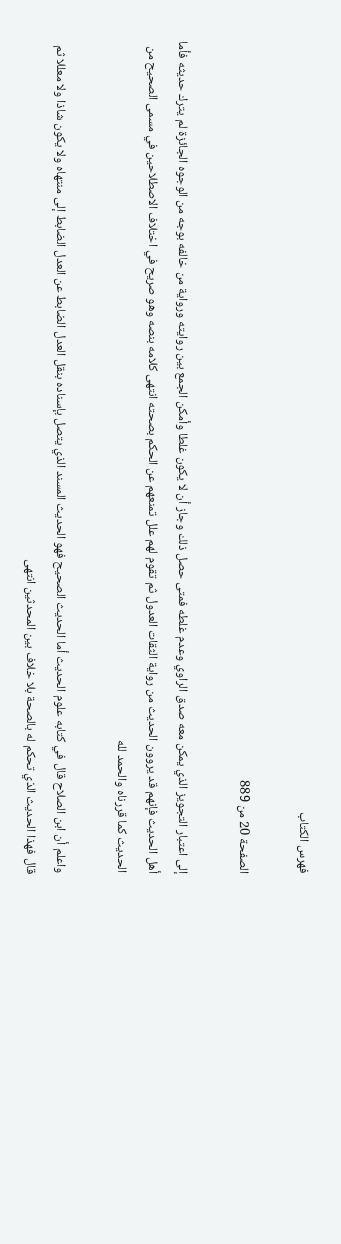فهرس الكتاب

الصفحة 20 من 889

إلى اعتبار التجويز الذي يمكن معه صدق الراوي وعدم غلطه فمتى حصل ذلك وجاز أن لا يكون غلطا وأمكن الجمع بين روايته ورواية من خالفه بوجه من الوجوه الجائزة لم يترك حديثه فأما أهل الحديث فإنهم قد يروون الحديث من رواية الثقات العدول ثم تقوم لهم علل تمنعهم عن الحكم بصحته انتهى كلامه بنصه وهو صريح في اختلاف الاصطلاحين في مسمى الصحيح من الحديث كما قررناه والحمد لله

واعلم أن ابن الصلاح قال في كتابه علوم الحديث أما الحديث الصحيح فهو الحديث المسند الذي يتصل بإسناده بنقل العدل الضابط عن العدل الضابط إلى منتهاه ولا يكون شاذا ولا معللا ثم قال فهذا الحديث الذي تحكم له بالصحة بلا خلاف بين المحدثين انتهى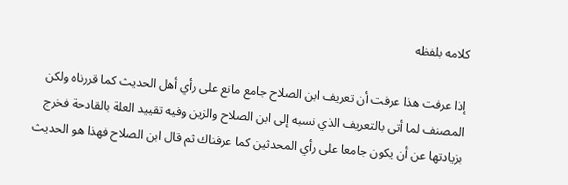كلامه بلفظه

إذا عرفت هذا عرفت أن تعريف ابن الصلاح جامع مانع على رأي أهل الحديث كما قررناه ولكن المصنف لما أتى بالتعريف الذي نسبه إلى ابن الصلاح والزين وفيه تقييد العلة بالقادحة فخرج بزيادتها عن أن يكون جامعا على رأي المحدثين كما عرفناك ثم قال ابن الصلاح فهذا هو الحديث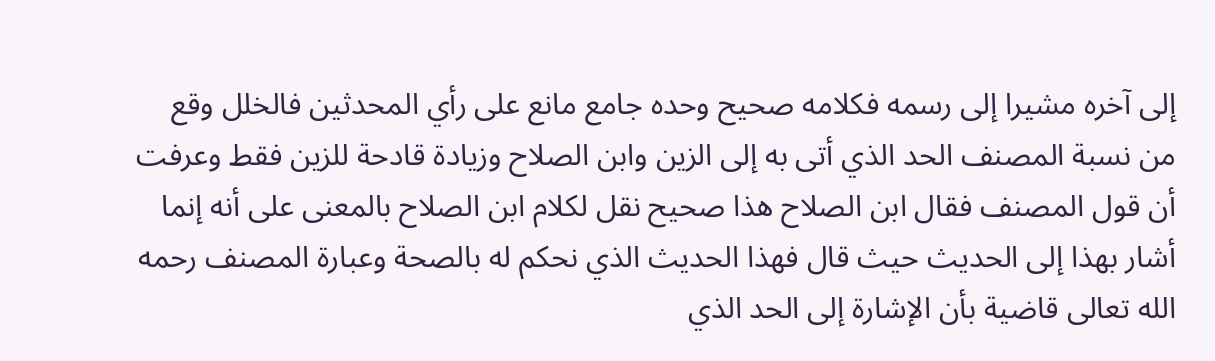إلى آخره مشيرا إلى رسمه فكلامه صحيح وحده جامع مانع على رأي المحدثين فالخلل وقع من نسبة المصنف الحد الذي أتى به إلى الزين وابن الصلاح وزيادة قادحة للزين فقط وعرفت أن قول المصنف فقال ابن الصلاح هذا صحيح نقل لكلام ابن الصلاح بالمعنى على أنه إنما أشار بهذا إلى الحديث حيث قال فهذا الحديث الذي نحكم له بالصحة وعبارة المصنف رحمه الله تعالى قاضية بأن الإشارة إلى الحد الذي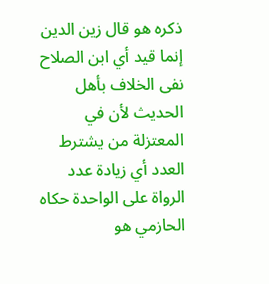ذكره هو قال زين الدين إنما قيد أي ابن الصلاح نفى الخلاف بأهل الحديث لأن في المعتزلة من يشترط العدد أي زيادة عدد الرواة على الواحدة حكاه الحازمي هو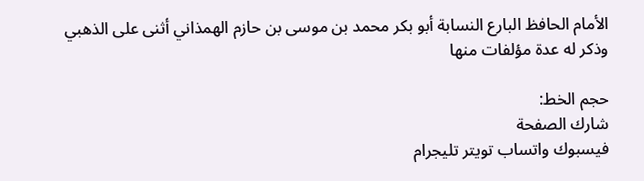الأمام الحافظ البارع النسابة أبو بكر محمد بن موسى بن حازم الهمذاني أثنى على الذهبي وذكر له عدة مؤلفات منها

حجم الخط:
شارك الصفحة
فيسبوك واتساب تويتر تليجرام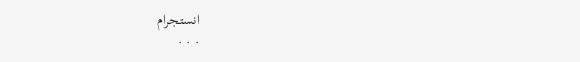انستجرام
. . .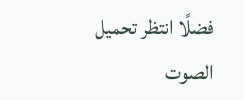فضلًا انتظر تحميل الصوت